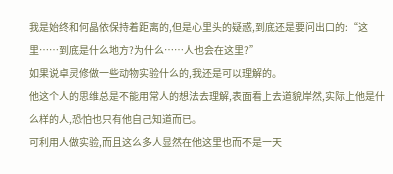我是始终和何晶依保持着距离的,但是心里头的疑惑,到底还是要问出口的:“这里……到底是什么地方?为什么……人也会在这里?”
如果说卓灵修做一些动物实验什么的,我还是可以理解的。
他这个人的思维总是不能用常人的想法去理解,表面看上去道貌岸然,实际上他是什么样的人,恐怕也只有他自己知道而已。
可利用人做实验,而且这么多人显然在他这里也而不是一天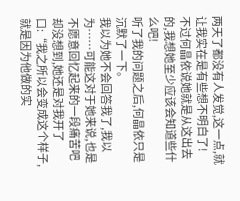两天了都没有人发觉,这一点,就让我实在是有些想不明白了!
不过何晶依说她就是从这出去的,我想她至少应该会知道些什么吧!
听了我的问题之后,何晶依只是沉默了一下。
我以为她不会回答我了,我以为……可能这对于她来说,也是不愿意回忆起来的一段痛苦吧
却没想到,她还是对我开了口:“我之所以会变成这个样子,就是因为他做的实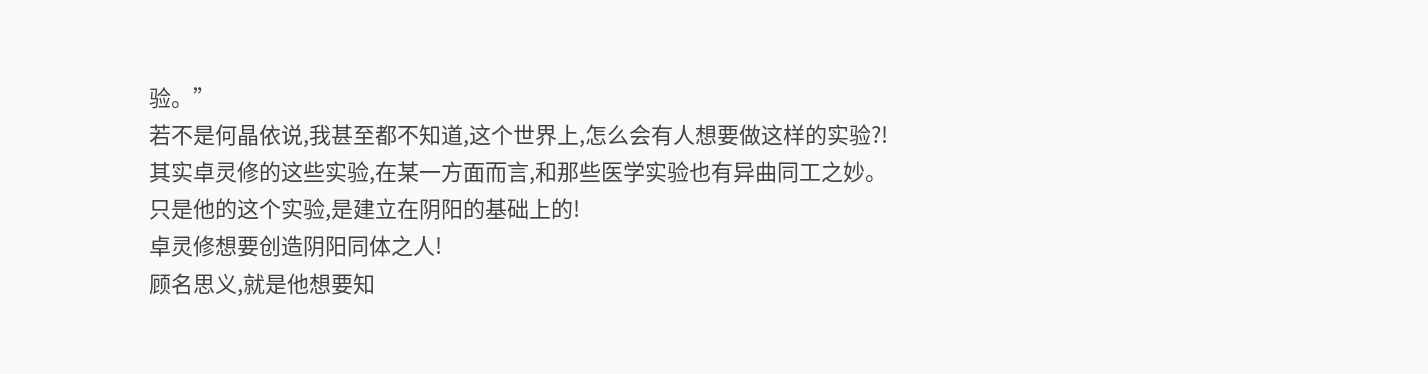验。”
若不是何晶依说,我甚至都不知道,这个世界上,怎么会有人想要做这样的实验?!
其实卓灵修的这些实验,在某一方面而言,和那些医学实验也有异曲同工之妙。
只是他的这个实验,是建立在阴阳的基础上的!
卓灵修想要创造阴阳同体之人!
顾名思义,就是他想要知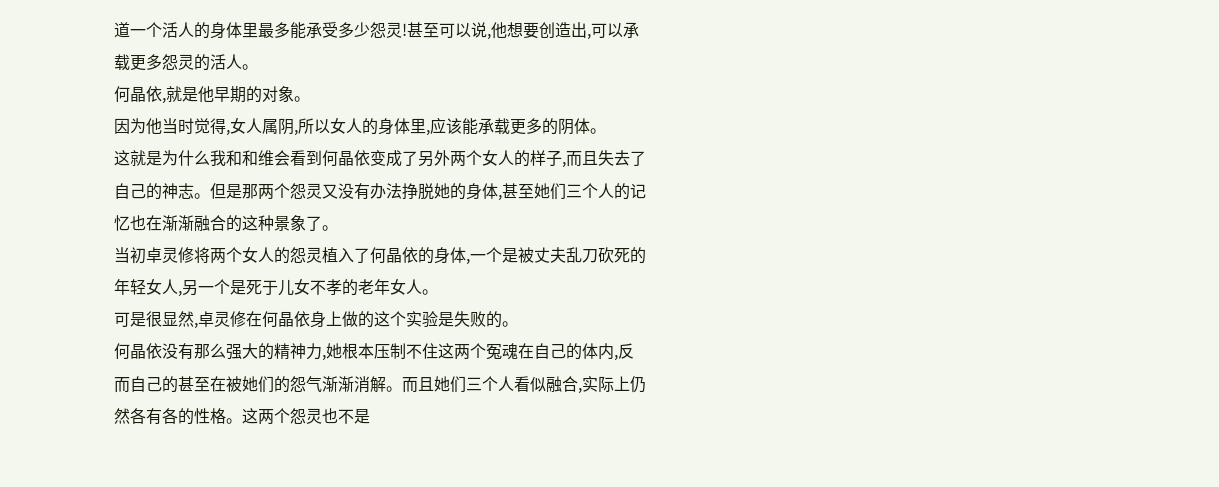道一个活人的身体里最多能承受多少怨灵!甚至可以说,他想要创造出,可以承载更多怨灵的活人。
何晶依,就是他早期的对象。
因为他当时觉得,女人属阴,所以女人的身体里,应该能承载更多的阴体。
这就是为什么我和和维会看到何晶依变成了另外两个女人的样子,而且失去了自己的神志。但是那两个怨灵又没有办法挣脱她的身体,甚至她们三个人的记忆也在渐渐融合的这种景象了。
当初卓灵修将两个女人的怨灵植入了何晶依的身体,一个是被丈夫乱刀砍死的年轻女人,另一个是死于儿女不孝的老年女人。
可是很显然,卓灵修在何晶依身上做的这个实验是失败的。
何晶依没有那么强大的精神力,她根本压制不住这两个冤魂在自己的体内,反而自己的甚至在被她们的怨气渐渐消解。而且她们三个人看似融合,实际上仍然各有各的性格。这两个怨灵也不是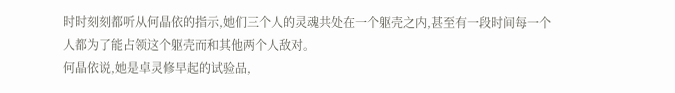时时刻刻都听从何晶依的指示,她们三个人的灵魂共处在一个躯壳之内,甚至有一段时间每一个人都为了能占领这个躯壳而和其他两个人敌对。
何晶依说,她是卓灵修早起的试验品,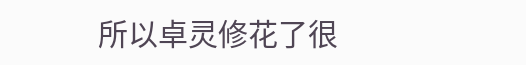所以卓灵修花了很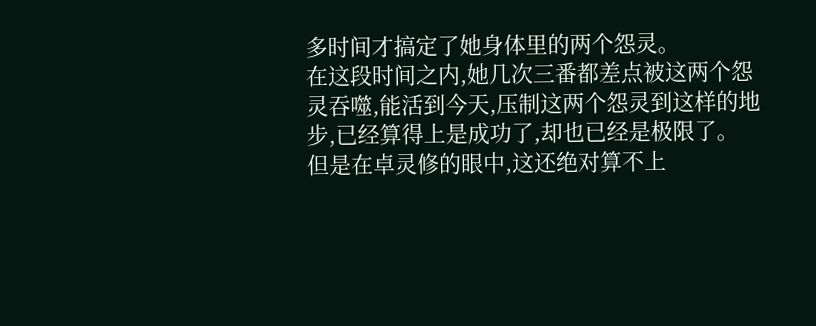多时间才搞定了她身体里的两个怨灵。
在这段时间之内,她几次三番都差点被这两个怨灵吞噬,能活到今天,压制这两个怨灵到这样的地步,已经算得上是成功了,却也已经是极限了。
但是在卓灵修的眼中,这还绝对算不上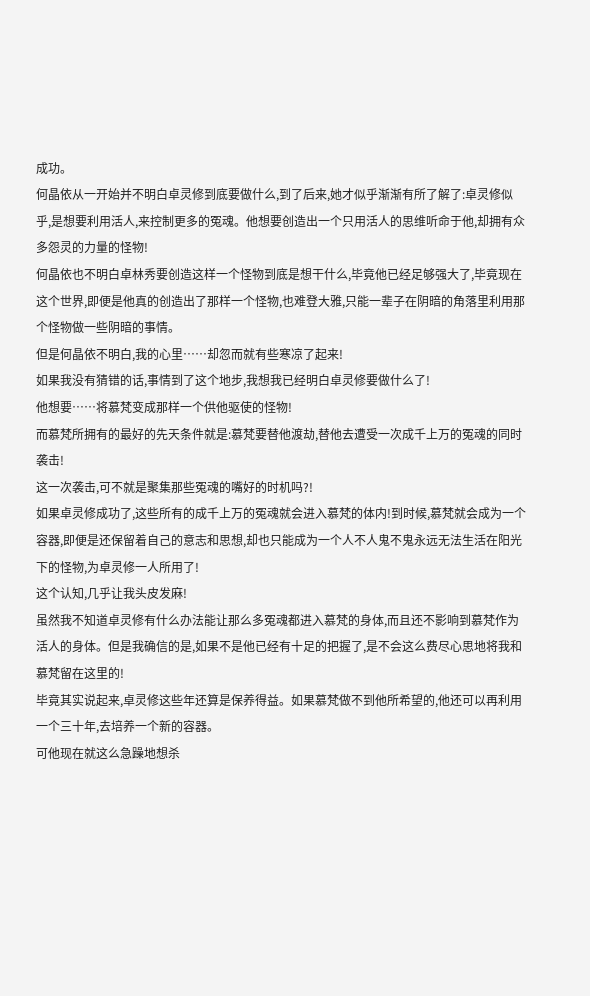成功。
何晶依从一开始并不明白卓灵修到底要做什么,到了后来,她才似乎渐渐有所了解了:卓灵修似乎,是想要利用活人,来控制更多的冤魂。他想要创造出一个只用活人的思维听命于他,却拥有众多怨灵的力量的怪物!
何晶依也不明白卓林秀要创造这样一个怪物到底是想干什么,毕竟他已经足够强大了,毕竟现在这个世界,即便是他真的创造出了那样一个怪物,也难登大雅,只能一辈子在阴暗的角落里利用那个怪物做一些阴暗的事情。
但是何晶依不明白,我的心里……却忽而就有些寒凉了起来!
如果我没有猜错的话,事情到了这个地步,我想我已经明白卓灵修要做什么了!
他想要……将慕梵变成那样一个供他驱使的怪物!
而慕梵所拥有的最好的先天条件就是:慕梵要替他渡劫,替他去遭受一次成千上万的冤魂的同时袭击!
这一次袭击,可不就是聚集那些冤魂的嘴好的时机吗?!
如果卓灵修成功了,这些所有的成千上万的冤魂就会进入慕梵的体内!到时候,慕梵就会成为一个容器,即便是还保留着自己的意志和思想,却也只能成为一个人不人鬼不鬼永远无法生活在阳光下的怪物,为卓灵修一人所用了!
这个认知,几乎让我头皮发麻!
虽然我不知道卓灵修有什么办法能让那么多冤魂都进入慕梵的身体,而且还不影响到慕梵作为活人的身体。但是我确信的是,如果不是他已经有十足的把握了,是不会这么费尽心思地将我和慕梵留在这里的!
毕竟其实说起来,卓灵修这些年还算是保养得益。如果慕梵做不到他所希望的,他还可以再利用一个三十年,去培养一个新的容器。
可他现在就这么急躁地想杀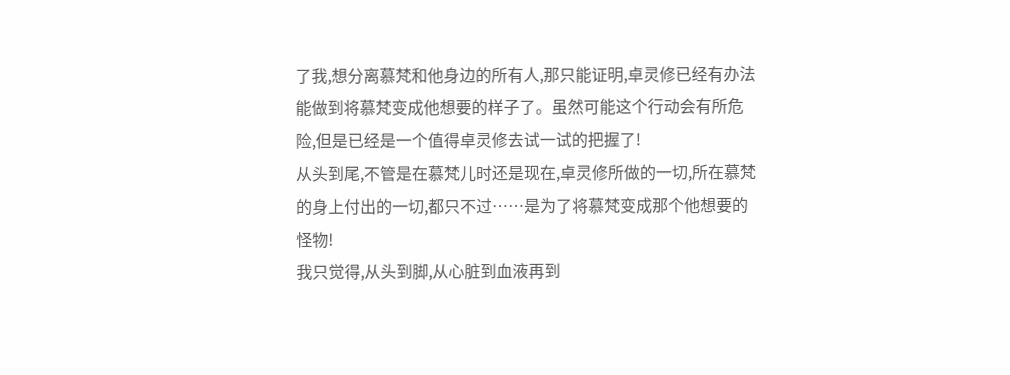了我,想分离慕梵和他身边的所有人,那只能证明,卓灵修已经有办法能做到将慕梵变成他想要的样子了。虽然可能这个行动会有所危险,但是已经是一个值得卓灵修去试一试的把握了!
从头到尾,不管是在慕梵儿时还是现在,卓灵修所做的一切,所在慕梵的身上付出的一切,都只不过……是为了将慕梵变成那个他想要的怪物!
我只觉得,从头到脚,从心脏到血液再到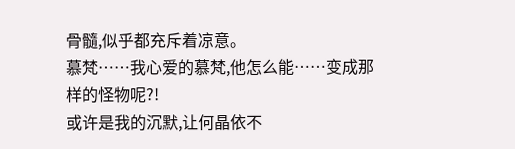骨髓,似乎都充斥着凉意。
慕梵……我心爱的慕梵,他怎么能……变成那样的怪物呢?!
或许是我的沉默,让何晶依不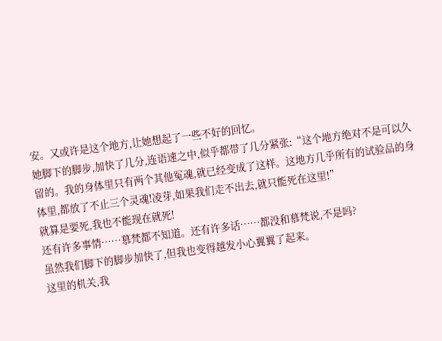安。又或许是这个地方,让她想起了一些不好的回忆。
她脚下的脚步,加快了几分,连语速之中,似乎都带了几分紧张:“这个地方绝对不是可以久留的。我的身体里只有两个其他冤魂,就已经变成了这样。这地方几乎所有的试验品的身体里,都放了不止三个灵魂!凌芽,如果我们走不出去,就只能死在这里!”
就算是要死,我也不能现在就死!
还有许多事情……慕梵都不知道。还有许多话……都没和慕梵说,不是吗?
虽然我们脚下的脚步加快了,但我也变得越发小心翼翼了起来。
这里的机关,我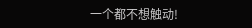一个都不想触动!